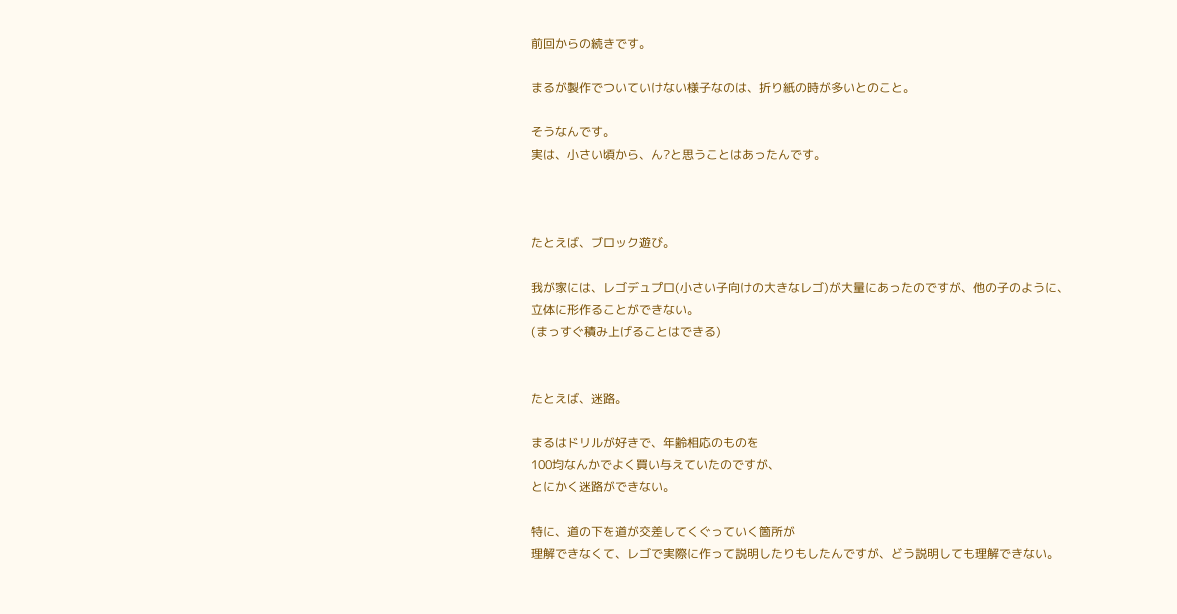前回からの続きです。

まるが製作でついていけない様子なのは、折り紙の時が多いとのこと。

そうなんです。
実は、小さい頃から、ん?と思うことはあったんです。



たとえば、ブロック遊び。

我が家には、レゴデュプロ(小さい子向けの大きなレゴ)が大量にあったのですが、他の子のように、
立体に形作ることができない。
(まっすぐ積み上げることはできる)


たとえば、迷路。

まるはドリルが好きで、年齢相応のものを
100均なんかでよく買い与えていたのですが、
とにかく迷路ができない。

特に、道の下を道が交差してくぐっていく箇所が
理解できなくて、レゴで実際に作って説明したりもしたんですが、どう説明しても理解できない。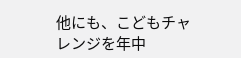他にも、こどもチャレンジを年中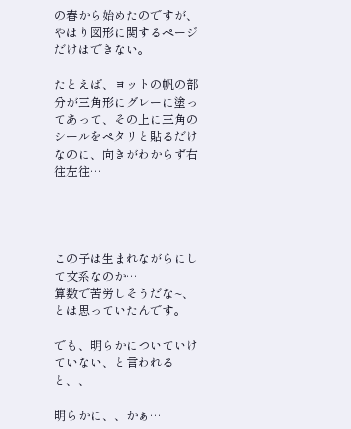の春から始めたのですが、やはり図形に関するページだけはできない。

たとえば、ヨットの帆の部分が三角形にグレーに塗ってあって、その上に三角のシールをペタリと貼るだけなのに、向きがわからず右往左往…




この子は生まれながらにして文系なのか…
算数で苦労しそうだな~、とは思っていたんです。

でも、明らかについていけていない、と言われると、、

明らかに、、かぁ…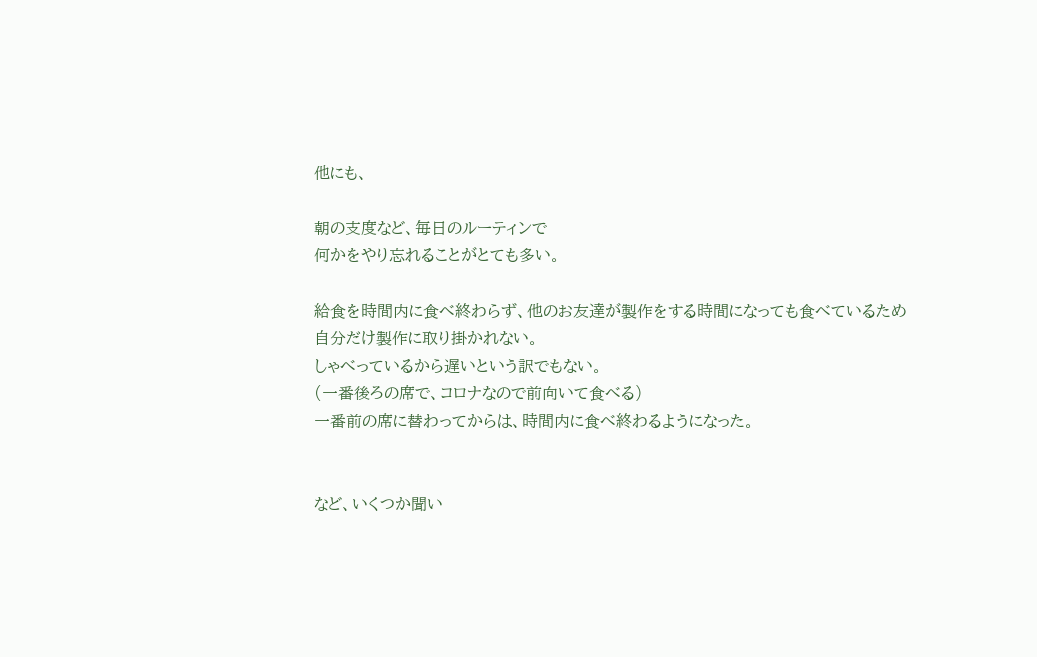他にも、

朝の支度など、毎日のルーティンで
何かをやり忘れることがとても多い。

給食を時間内に食べ終わらず、他のお友達が製作をする時間になっても食べているため
自分だけ製作に取り掛かれない。
しゃべっているから遅いという訳でもない。
(一番後ろの席で、コロナなので前向いて食べる)
一番前の席に替わってからは、時間内に食べ終わるようになった。


など、いくつか聞い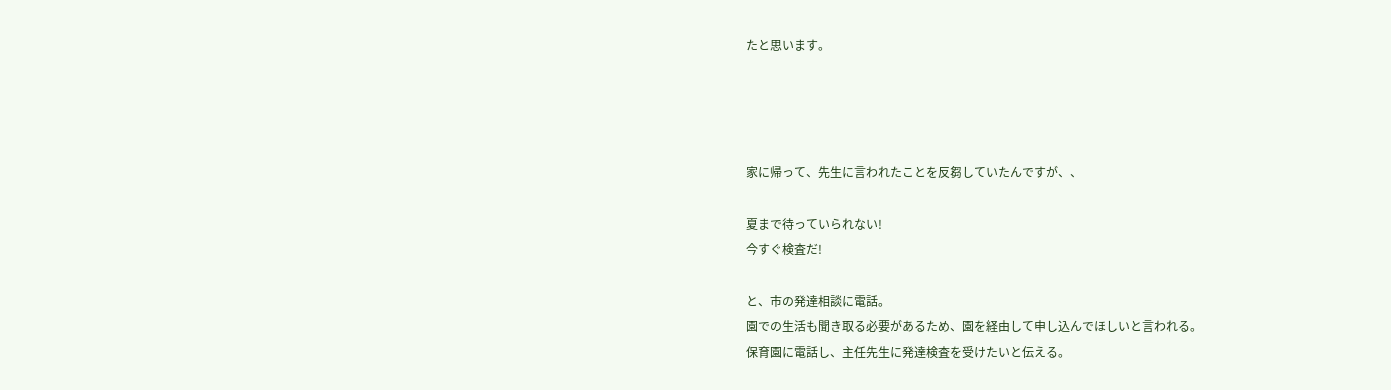たと思います。




家に帰って、先生に言われたことを反芻していたんですが、、

夏まで待っていられない!
今すぐ検査だ!

と、市の発達相談に電話。
園での生活も聞き取る必要があるため、園を経由して申し込んでほしいと言われる。
保育園に電話し、主任先生に発達検査を受けたいと伝える。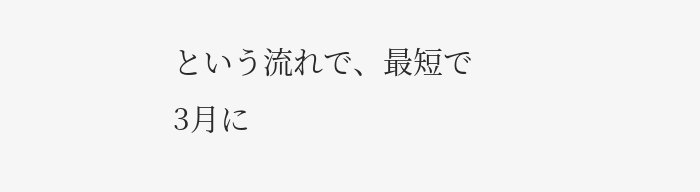という流れで、最短で3月に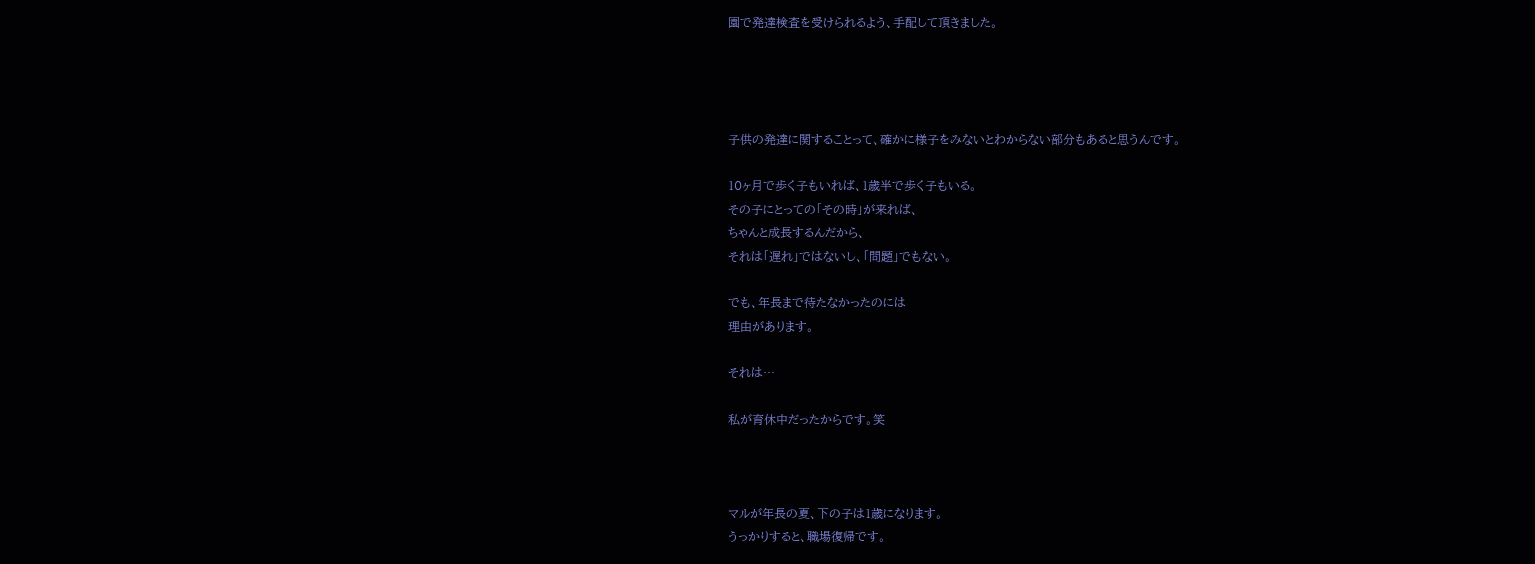園で発達検査を受けられるよう、手配して頂きました。




子供の発達に関することって、確かに様子をみないとわからない部分もあると思うんです。

10ヶ月で歩く子もいれば、1歳半で歩く子もいる。
その子にとっての「その時」が来れば、
ちゃんと成長するんだから、
それは「遅れ」ではないし、「問題」でもない。

でも、年長まで待たなかったのには
理由があります。

それは…

私が育休中だったからです。笑



マルが年長の夏、下の子は1歳になります。
うっかりすると、職場復帰です。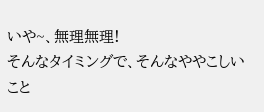いや~、無理無理!
そんなタイミングで、そんなややこしいこと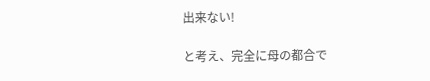出来ない!

と考え、完全に母の都合で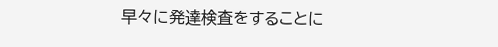早々に発達検査をすることに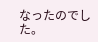なったのでした。